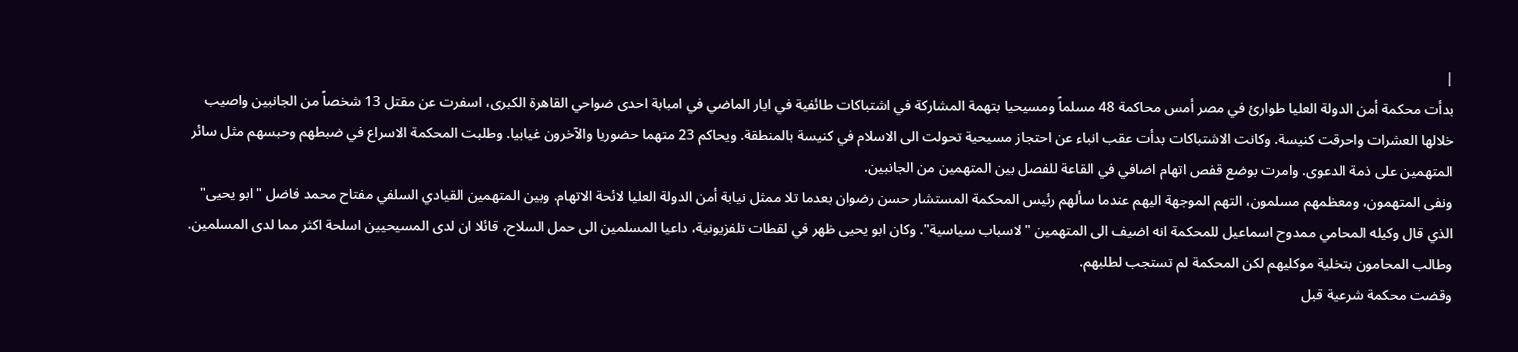|
بدأت محكمة أمن الدولة العليا طوارئ في مصر أمس محاكمة 48 مسلماً ومسيحيا بتهمة المشاركة في اشتباكات طائفية في ايار الماضي في امبابة احدى ضواحي القاهرة الكبرى، اسفرت عن مقتل 13 شخصاً من الجانبين واصيب خلالها العشرات واحرقت كنيسة. وكانت الاشتباكات بدأت عقب انباء عن احتجاز مسيحية تحولت الى الاسلام في كنيسة بالمنطقة. ويحاكم 23 متهما حضوريا والآخرون غيابيا. وطلبت المحكمة الاسراع في ضبطهم وحبسهم مثل سائر المتهمين على ذمة الدعوى. وامرت بوضع قفص اتهام اضافي في القاعة للفصل بين المتهمين من الجانبين.
ونفى المتهمون، ومعظمهم مسلمون، التهم الموجهة اليهم عندما سألهم رئيس المحكمة المستشار حسن رضوان بعدما تلا ممثل نيابة أمن الدولة العليا لائحة الاتهام. وبين المتهمين القيادي السلفي مفتاح محمد فاضل "ابو يحيى" الذي قال وكيله المحامي ممدوح اسماعيل للمحكمة انه اضيف الى المتهمين "لاسباب سياسية". وكان ابو يحيى ظهر في لقطات تلفزيونية، داعيا المسلمين الى حمل السلاح، قائلا ان لدى المسيحيين اسلحة اكثر مما لدى المسلمين. وطالب المحامون بتخلية موكليهم لكن المحكمة لم تستجب لطلبهم.
وقضت محكمة شرعية قبل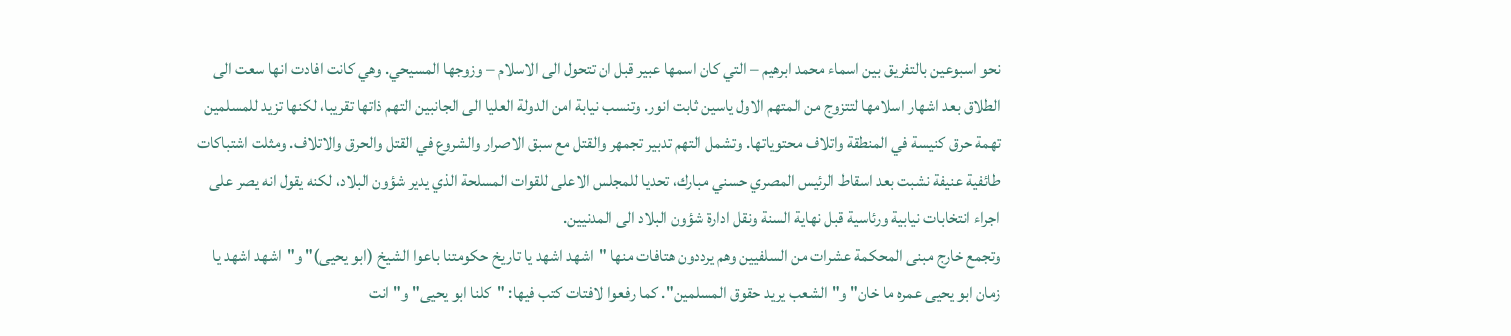نحو اسبوعين بالتفريق بين اسماء محمد ابرهيم – التي كان اسمها عبير قبل ان تتحول الى الاسلام – وزوجها المسيحي. وهي كانت افادت انها سعت الى الطلاق بعد اشهار اسلامها لتتزوج من المتهم الاول ياسين ثابت انور. وتنسب نيابة امن الدولة العليا الى الجانبين التهم ذاتها تقريبا، لكنها تزيد للمسلمين تهمة حرق كنيسة في المنطقة واتلاف محتوياتها. وتشمل التهم تدبير تجمهر والقتل مع سبق الاصرار والشروع في القتل والحرق والاتلاف. ومثلت اشتباكات طائفية عنيفة نشبت بعد اسقاط الرئيس المصري حسني مبارك، تحديا للمجلس الاعلى للقوات المسلحة الذي يدير شؤون البلاد، لكنه يقول انه يصر على اجراء انتخابات نيابية ورئاسية قبل نهاية السنة ونقل ادارة شؤون البلاد الى المدنيين.
وتجمع خارج مبنى المحكمة عشرات من السلفيين وهم يرددون هتافات منها "اشهد اشهد يا تاريخ حكومتنا باعوا الشيخ (ابو يحيى)" و"اشهد اشهد يا زمان ابو يحيى عمره ما خان" و"الشعب يريد حقوق المسلمين". كما رفعوا لافتات كتب فيها: "كلنا ابو يحيى" و"انت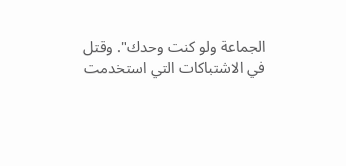الجماعة ولو كنت وحدك". وقتل في الاشتباكات التي استخدمت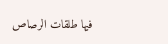فيها طلقات الرصاص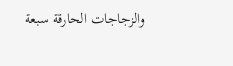والزجاجات الحارقة سبعة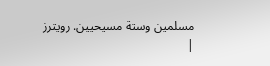مسلمين وستة مسيحيين. رويترز
|